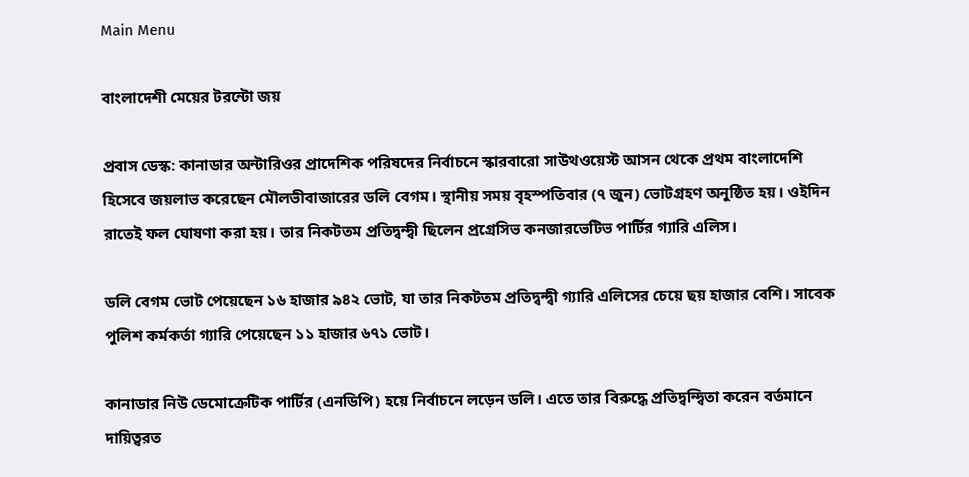Main Menu

বাংলাদেশী মেয়ের টরন্টো জয়

প্রবাস ডেস্ক: কানাডার অন্টারিওর প্রাদেশিক পরিষদের নির্বাচনে স্কারবারো সাউথওয়েস্ট আসন থেকে প্রথম বাংলাদেশি হিসেবে জয়লাভ করেছেন মৌলভীবাজারের ডলি বেগম। স্থানীয় সময় বৃহস্পতিবার (৭ জুন) ভোটগ্রহণ অনুষ্ঠিত হয়। ওইদিন রাতেই ফল ঘোষণা করা হয়। তার নিকটতম প্রতিদ্বন্দ্বী ছিলেন প্রগ্রেসিভ কনজারভেটিভ পার্টির গ্যারি এলিস।

ডলি বেগম ভোট পেয়েছেন ১৬ হাজার ৯৪২ ভোট, যা তার নিকটতম প্রতিদ্বন্দ্বী গ্যারি এলিসের চেয়ে ছয় হাজার বেশি। সাবেক পুলিশ কর্মকর্তা গ্যারি পেয়েছেন ১১ হাজার ৬৭১ ভোট।

কানাডার নিউ ডেমোক্রেটিক পার্টির (এনডিপি) হয়ে নির্বাচনে লড়েন ডলি। এতে তার বিরুদ্ধে প্রতিদ্বন্দ্বিতা করেন বর্তমানে দায়িত্বরত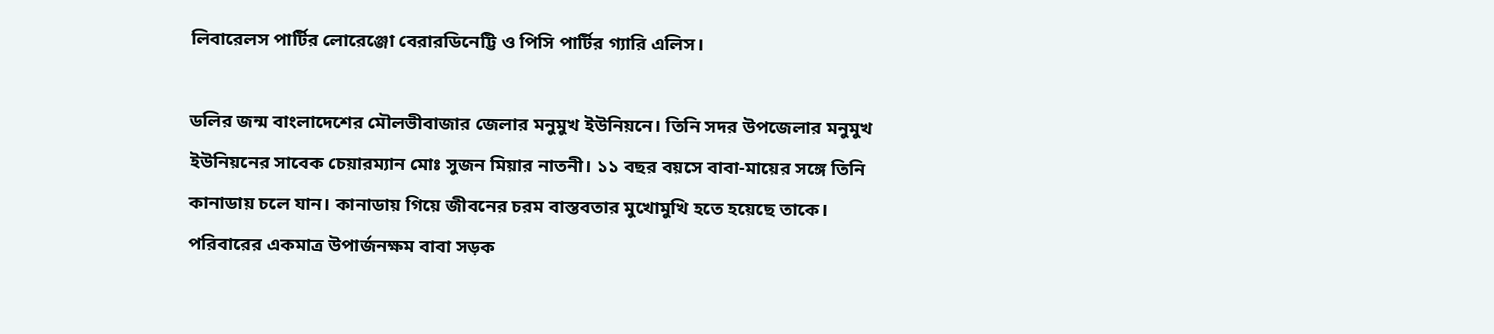লিবারেলস পার্টির লোরেঞ্জো বেরারডিনেট্টি ও পিসি পার্টির গ্যারি এলিস।

ডলির জন্ম বাংলাদেশের মৌলভীবাজার জেলার মনুমুখ ইউনিয়নে। তিনি সদর উপজেলার মনুমুখ ইউনিয়নের সাবেক চেয়ারম্যান মোঃ সুজন মিয়ার নাতনী। ১১ বছর বয়সে বাবা-মায়ের সঙ্গে তিনি কানাডায় চলে যান। কানাডায় গিয়ে জীবনের চরম বাস্তবতার মুখোমুখি হতে হয়েছে তাকে। পরিবারের একমাত্র উপার্জনক্ষম বাবা সড়ক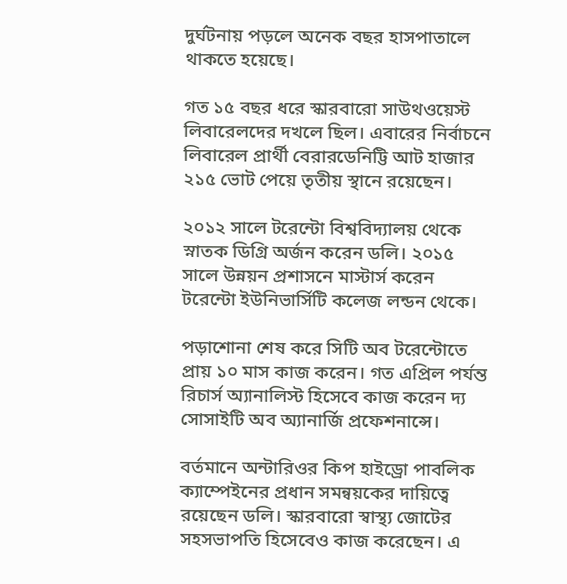দুর্ঘটনায় পড়লে অনেক বছর হাসপাতালে থাকতে হয়েছে।

গত ১৫ বছর ধরে স্কারবারো সাউথওয়েস্ট লিবারেলদের দখলে ছিল। এবারের নির্বাচনে লিবারেল প্রার্থী বেরারডেনিট্টি আট হাজার ২১৫ ভোট পেয়ে তৃতীয় স্থানে রয়েছেন।

২০১২ সালে টরেন্টো বিশ্ববিদ্যালয় থেকে স্নাতক ডিগ্রি অর্জন করেন ডলি। ২০১৫ সালে উন্নয়ন প্রশাসনে মাস্টার্স করেন টরেন্টো ইউনিভার্সিটি কলেজ লন্ডন থেকে।

পড়াশোনা শেষ করে সিটি অব টরেন্টোতে প্রায় ১০ মাস কাজ করেন। গত এপ্রিল পর্যন্ত রিচার্স অ্যানালিস্ট হিসেবে কাজ করেন দ্য সোসাইটি অব অ্যানার্জি প্রফেশনান্সে।

বর্তমানে অন্টারিওর কিপ হাইড্রো পাবলিক ক্যাম্পেইনের প্রধান সমন্বয়কের দায়িত্বে রয়েছেন ডলি। স্কারবারো স্বাস্থ্য জোটের সহসভাপতি হিসেবেও কাজ করেছেন। এ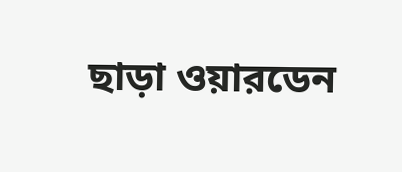ছাড়া ওয়ারডেন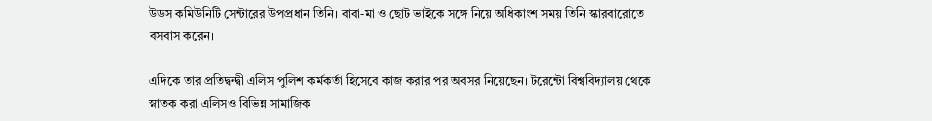উডস কমিউনিটি সেন্টারের উপপ্রধান তিনি। বাবা-মা ও ছোট ভাইকে সঙ্গে নিয়ে অধিকাংশ সময় তিনি স্কারবারোতে বসবাস করেন।

এদিকে তার প্রতিদ্বন্দ্বী এলিস পুলিশ কর্মকর্তা হিসেবে কাজ করার পর অবসর নিয়েছেন। টরেন্টো বিশ্ববিদ্যালয় থেকে স্নাতক করা এলিসও বিভিন্ন সামাজিক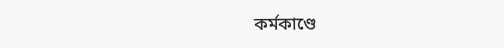কর্মকাণ্ডে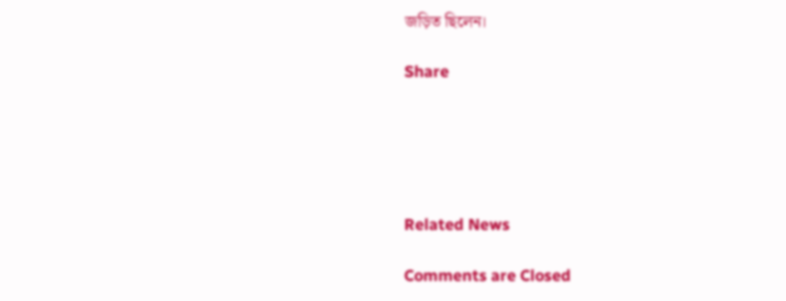জড়িত ছিলেন।

Share





Related News

Comments are Closed